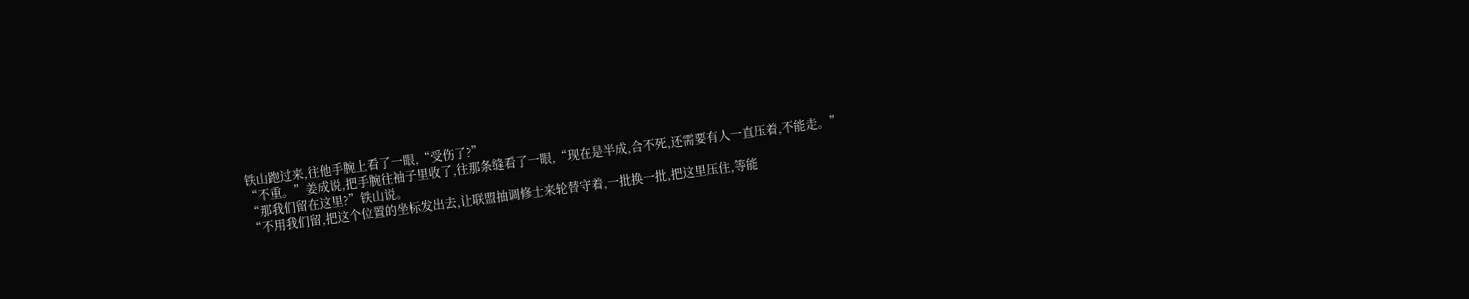铁山跑过来,往他手腕上看了一眼,“受伤了?”
“不重。”姜成说,把手腕往袖子里收了,往那条缝看了一眼,“现在是半成,合不死,还需要有人一直压着,不能走。”
“那我们留在这里?”铁山说。
“不用我们留,把这个位置的坐标发出去,让联盟抽调修士来轮替守着,一批换一批,把这里压住,等能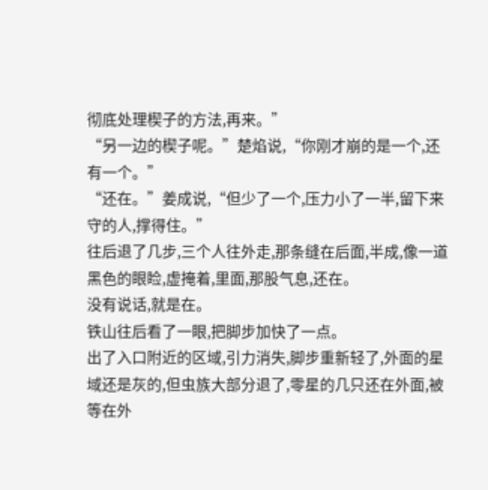彻底处理楔子的方法,再来。”
“另一边的楔子呢。”楚焰说,“你刚才崩的是一个,还有一个。”
“还在。”姜成说,“但少了一个,压力小了一半,留下来守的人,撑得住。”
往后退了几步,三个人往外走,那条缝在后面,半成,像一道黑色的眼睑,虚掩着,里面,那股气息,还在。
没有说话,就是在。
铁山往后看了一眼,把脚步加快了一点。
出了入口附近的区域,引力消失,脚步重新轻了,外面的星域还是灰的,但虫族大部分退了,零星的几只还在外面,被等在外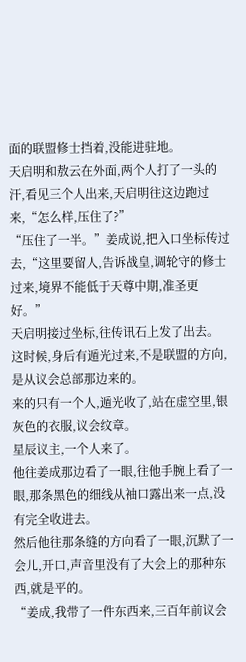面的联盟修士挡着,没能进驻地。
天启明和敖云在外面,两个人打了一头的汗,看见三个人出来,天启明往这边跑过来,“怎么样,压住了?”
“压住了一半。”姜成说,把入口坐标传过去,“这里要留人,告诉战皇,调轮守的修士过来,境界不能低于天尊中期,准圣更好。”
天启明接过坐标,往传讯石上发了出去。
这时候,身后有遁光过来,不是联盟的方向,是从议会总部那边来的。
来的只有一个人,遁光收了,站在虚空里,银灰色的衣服,议会纹章。
星辰议主,一个人来了。
他往姜成那边看了一眼,往他手腕上看了一眼,那条黑色的细线从袖口露出来一点,没有完全收进去。
然后他往那条缝的方向看了一眼,沉默了一会儿,开口,声音里没有了大会上的那种东西,就是平的。
“姜成,我带了一件东西来,三百年前议会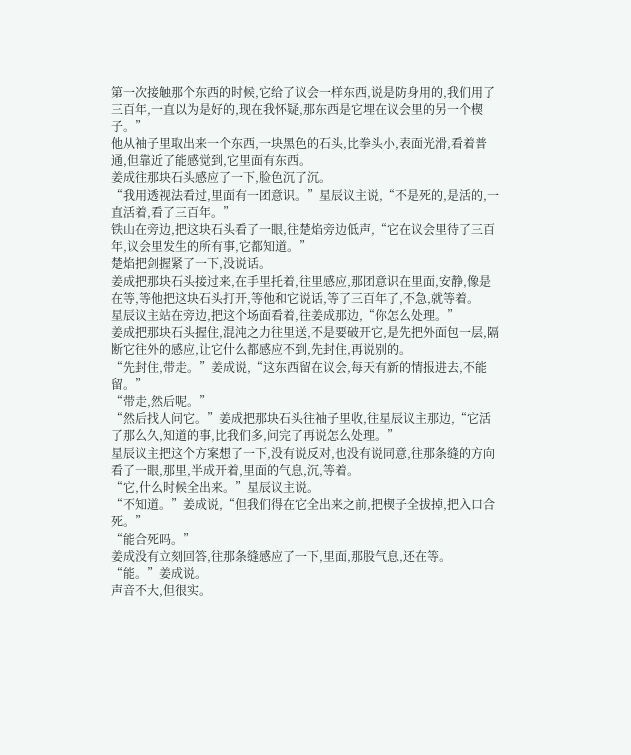第一次接触那个东西的时候,它给了议会一样东西,说是防身用的,我们用了三百年,一直以为是好的,现在我怀疑,那东西是它埋在议会里的另一个楔子。”
他从袖子里取出来一个东西,一块黑色的石头,比拳头小,表面光滑,看着普通,但靠近了能感觉到,它里面有东西。
姜成往那块石头感应了一下,脸色沉了沉。
“我用透视法看过,里面有一团意识。”星辰议主说,“不是死的,是活的,一直活着,看了三百年。”
铁山在旁边,把这块石头看了一眼,往楚焰旁边低声,“它在议会里待了三百年,议会里发生的所有事,它都知道。”
楚焰把剑握紧了一下,没说话。
姜成把那块石头接过来,在手里托着,往里感应,那团意识在里面,安静,像是在等,等他把这块石头打开,等他和它说话,等了三百年了,不急,就等着。
星辰议主站在旁边,把这个场面看着,往姜成那边,“你怎么处理。”
姜成把那块石头握住,混沌之力往里送,不是要破开它,是先把外面包一层,隔断它往外的感应,让它什么都感应不到,先封住,再说别的。
“先封住,带走。”姜成说,“这东西留在议会,每天有新的情报进去,不能留。”
“带走,然后呢。”
“然后找人问它。”姜成把那块石头往袖子里收,往星辰议主那边,“它活了那么久,知道的事,比我们多,问完了再说怎么处理。”
星辰议主把这个方案想了一下,没有说反对,也没有说同意,往那条缝的方向看了一眼,那里,半成开着,里面的气息,沉,等着。
“它,什么时候全出来。”星辰议主说。
“不知道。”姜成说,“但我们得在它全出来之前,把楔子全拔掉,把入口合死。”
“能合死吗。”
姜成没有立刻回答,往那条缝感应了一下,里面,那股气息,还在等。
“能。”姜成说。
声音不大,但很实。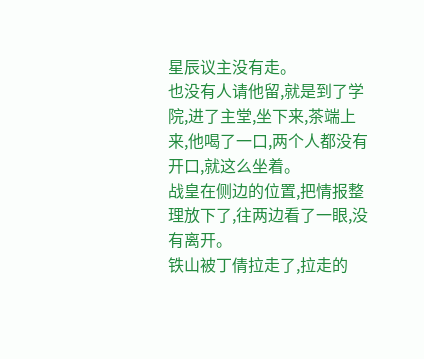星辰议主没有走。
也没有人请他留,就是到了学院,进了主堂,坐下来,茶端上来,他喝了一口,两个人都没有开口,就这么坐着。
战皇在侧边的位置,把情报整理放下了,往两边看了一眼,没有离开。
铁山被丁倩拉走了,拉走的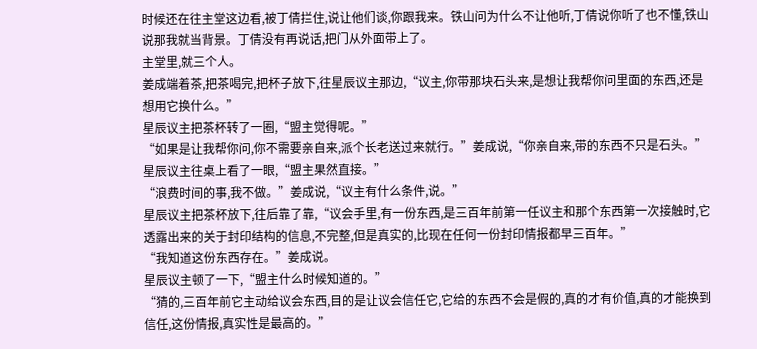时候还在往主堂这边看,被丁倩拦住,说让他们谈,你跟我来。铁山问为什么不让他听,丁倩说你听了也不懂,铁山说那我就当背景。丁倩没有再说话,把门从外面带上了。
主堂里,就三个人。
姜成端着茶,把茶喝完,把杯子放下,往星辰议主那边,“议主,你带那块石头来,是想让我帮你问里面的东西,还是想用它换什么。”
星辰议主把茶杯转了一圈,“盟主觉得呢。”
“如果是让我帮你问,你不需要亲自来,派个长老送过来就行。”姜成说,“你亲自来,带的东西不只是石头。”
星辰议主往桌上看了一眼,“盟主果然直接。”
“浪费时间的事,我不做。”姜成说,“议主有什么条件,说。”
星辰议主把茶杯放下,往后靠了靠,“议会手里,有一份东西,是三百年前第一任议主和那个东西第一次接触时,它透露出来的关于封印结构的信息,不完整,但是真实的,比现在任何一份封印情报都早三百年。”
“我知道这份东西存在。”姜成说。
星辰议主顿了一下,“盟主什么时候知道的。”
“猜的,三百年前它主动给议会东西,目的是让议会信任它,它给的东西不会是假的,真的才有价值,真的才能换到信任,这份情报,真实性是最高的。”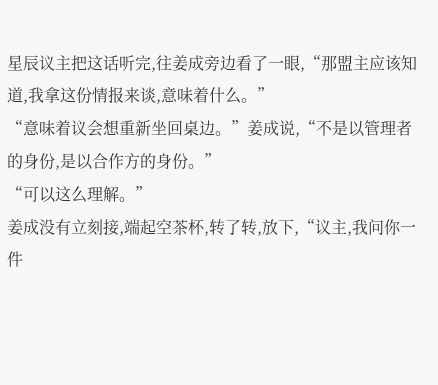星辰议主把这话听完,往姜成旁边看了一眼,“那盟主应该知道,我拿这份情报来谈,意味着什么。”
“意味着议会想重新坐回桌边。”姜成说,“不是以管理者的身份,是以合作方的身份。”
“可以这么理解。”
姜成没有立刻接,端起空茶杯,转了转,放下,“议主,我问你一件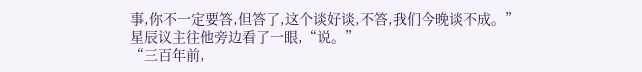事,你不一定要答,但答了,这个谈好谈,不答,我们今晚谈不成。”
星辰议主往他旁边看了一眼,“说。”
“三百年前,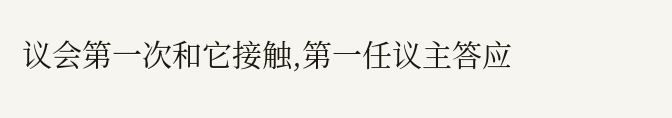议会第一次和它接触,第一任议主答应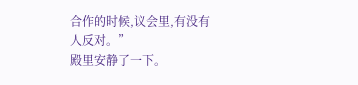合作的时候,议会里,有没有人反对。”
殿里安静了一下。